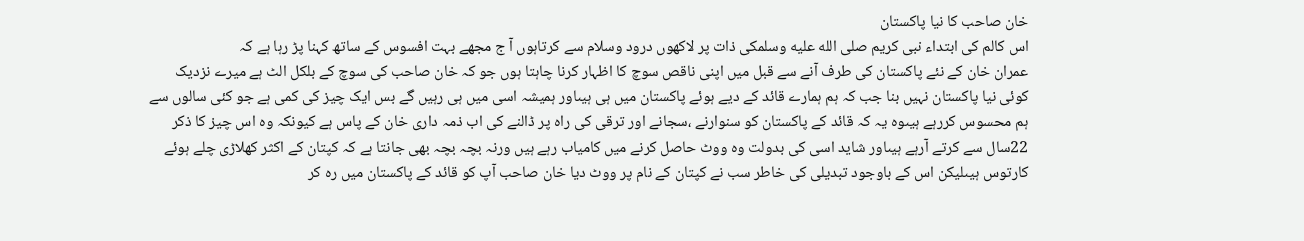خان صاحب کا نیا پاکستان
اس کالم کی ابتداء نبی کریم صلى الله عليه وسلمکی ذات پر لاکھوں درود وسلام سے کرتاہوں آ ج مجھے بہت افسوس کے ساتھ کہنا پڑ رہا ہے کہ
عمران خان کے نئے پاکستان کی طرف آنے سے قبل میں اپنی ناقص سوچ کا اظہار کرنا چاہتا ہوں جو کہ خان صاحب کی سوچ کے بلکل الٹ ہے میرے نزدیک کوئی نیا پاکستان نہیں بنا جب کہ ہم ہمارے قائد کے دیے ہوئے پاکستان میں ہی ہیںاور ہمیشہ اسی میں ہی رہیں گے بس ایک چیز کی کمی ہے جو کئی سالوں سے ہم محسوس کررہے ہیںوہ یہ کہ قائد کے پاکستان کو سنوارنے ،سجانے اور ترقی کی راہ پر ڈالنے کی اب ذمہ داری خان کے پاس ہے کیونکہ وہ اس چیز کا ذکر 22سال سے کرتے آرہے ہیںاور شاید اسی کی بدولت وہ ووٹ حاصل کرنے میں کامیاب رہے ہیں ورنہ بچہ بچہ بھی جانتا ہے کہ کپتان کے اکثر کھلاڑی چلے ہوئے کارتوس ہیںلیکن اس کے باوجود تبدیلی کی خاطر سب نے کپتان کے نام پر ووٹ دیا خان صاحب آپ کو قائد کے پاکستان میں رہ کر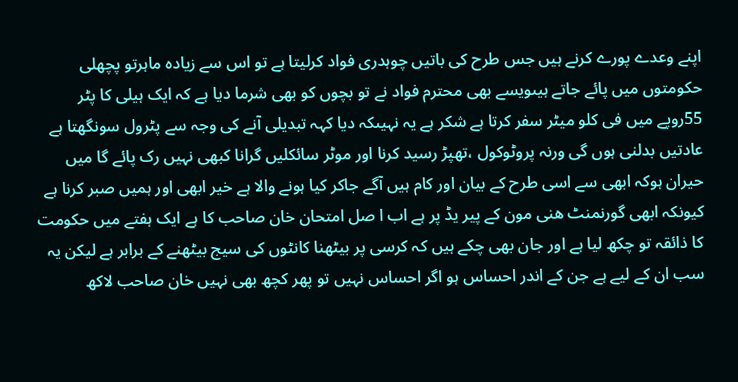اپنے وعدے پورے کرنے ہیں جس طرح کی باتیں چوہدری فواد کرلیتا ہے تو اس سے زیادہ ماہرتو پچھلی حکومتوں میں پائے جاتے ہیںویسے بھی محترم فواد نے تو بچوں کو بھی شرما دیا ہے کہ ایک ہیلی کا پٹر 55روپے میں فی کلو میٹر سفر کرتا ہے شکر ہے یہ نہیںکہ دیا کہہ تبدیلی آنے کی وجہ سے پٹرول سونگھتا ہے عادتیں بدلنی ہوں گی ورنہ پروٹوکول ،تھپڑ رسید کرنا اور موٹر سائکلیں گرانا کبھی نہیں رک پائے گا میں حیران ہوکہ ابھی سے اسی طرح کے بیان اور کام ہیں آگے جاکر کیا ہونے والا ہے خیر ابھی اور ہمیں صبر کرنا ہے کیونکہ ابھی گورنمنٹ ھنی مون کے پیر یڈ پر ہے اب ا صل امتحان خان صاحب کا ہے ایک ہفتے میں حکومت کا ذائقہ تو چکھ لیا ہے اور جان بھی چکے ہیں کہ کرسی پر بیٹھنا کانٹوں کی سیج بیٹھنے کے برابر ہے لیکن یہ سب ان کے لیے ہے جن کے اندر احساس ہو اگر احساس نہیں تو پھر کچھ بھی نہیں خان صاحب لاکھ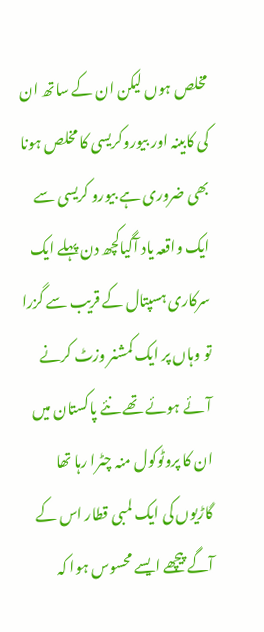مخلص ہوں لیکن ان کے ساتھ ان کی کابینہ اور بیوروکریسی کا مخلص ہونا بھی ضروری ہے بیورو کریسی سے ایک واقعہ یاد آگیاکچھ دن پہلے ایک سرکاری ہسپتال کے قریب سے گزرا تو وہاں پر ایک کمشنر وزٹ کرنے آئے ہوئے تھے نئے پاکستان میں ان کا پروٹوکول منہ چٹرا رہا تھا گاڑیوں کی ایک لمبی قطار اس کے آگے پیچھے ایسے محسوس ہوا کہ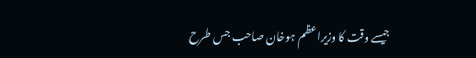جیسے وقت کا وزیراعظم ہوخان صاحب جس طرح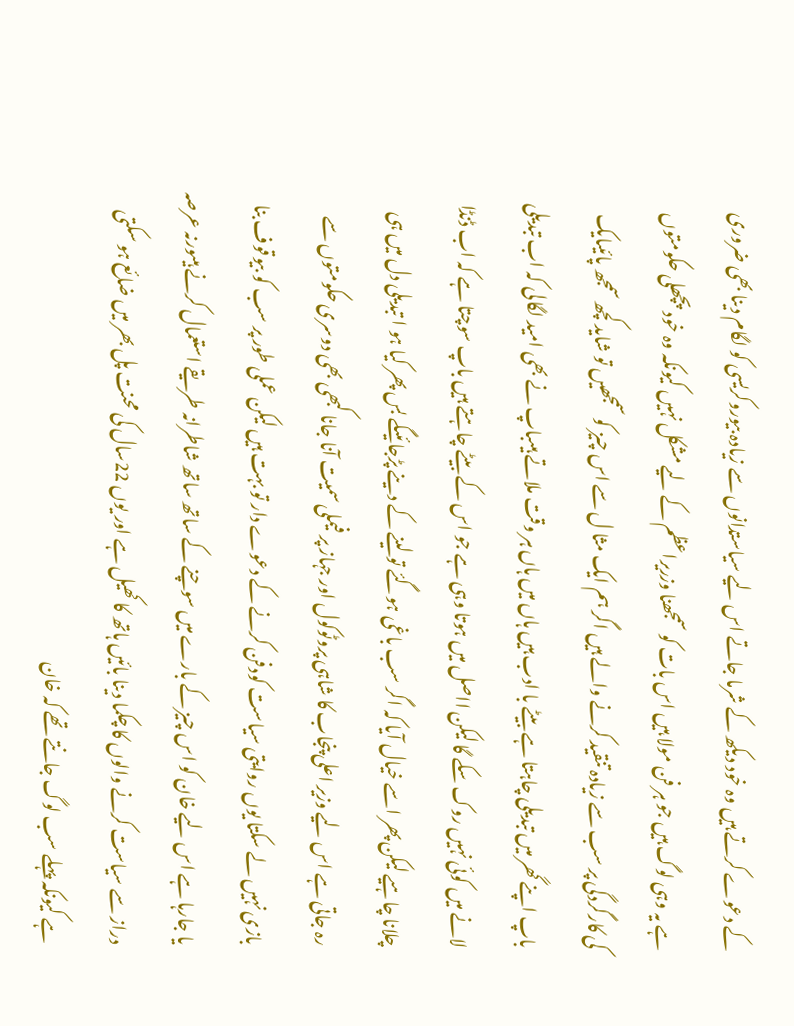کے دعوے کرتے ہیں وہ خود دیکھ کے شرما جاتے اس لیے سیاستدانوں سے زیادہ بیوروکریسی کو لگام دینا بھی ضروری ہے یہ وہی لوگ ہیں جو ہر فن مولا ہیں اس بات کو سمجھنا وزریراعظم کے لیے مشکل نہیں کیونکہ وہ خود پچھلی حکومتوں کی کارگردگی پر سب سے زیادہ تنقید کرنے والے ہیں اگر ہم ایک مثا ل سے اس چیز کو سمجھیں تو شاید کچھ سمجھ پائیںایک باپ اپنے گھر میں تبدیلی چاہتا ہے بیٹے با ادب ہیں ہاں میں ہاں ہر وقت ملاتے ہیںباپ نے بھی امید لگالی کہ اب تبدیلی لانے میں کوئی نہیں روک سکے گا لیکن ااصل میں ہوتا وہی ہے جو اس کے بیٹے چاہتے ہیں باپ سوچتا ہے کہ اب ڈنڈا چلانا چاہیے لیکن پھر اسے خیال آیا کہ اگر سب باغی ہوگئے تو لینے کے دینے پڑجائیںگے بس پھر کیا ہو ا تبدیلی دل میں ہی رہ جاتی ہے اس لیے وزیر اعلی پنجاب کا شاہی پروٹوکول اور جہاز پر فیملی سمیت آنا جانا کبھی بھی دوسری حکومتوں سے بازی نہیں لے سکتا یوں روایتی سیاست کودفن کرنے کے دعوے دار تو بہت ہیں لیکن عملی طور پر سب کو بیوقوف بنا یا جارہا ہے اس لیے خان کو اس چیز کے بارے میں سوچنے کے ساتھ ساتھ شاطرانہ طریقے استعمال کرنے ہیںورنہ عرصہ دراز سے سیاست کرنے والوں کا چکما دینا بائیں ہاتھ کا کھیل ہے اور یوں 22سال کی محنت پل بھر میں ضائع ہو سکتی ہے کیونکہ پہلے سب لوگ جانتے تھے کہ خان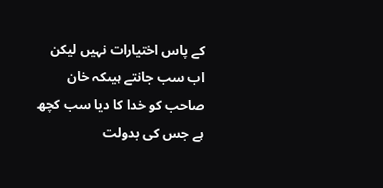کے پاس اختیارات نہیں لیکن اب سب جانتے ہیںکہ خان صاحب کو خدا کا دیا سب کچھ ہے جس کی بدولت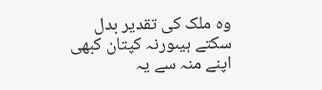وہ ملک کی تقدیر بدل سکتے ہیںورنہ کپتان کبھی اپنے منہ سے یہ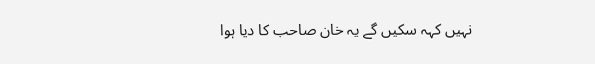نہیں کہہ سکیں گے یہ خان صاحب کا دیا ہوا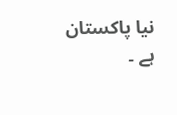نیا پاکستان ہے ۔